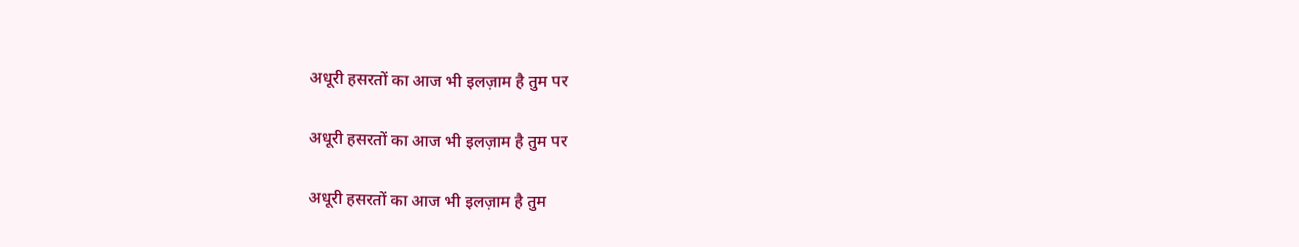अधूरी हसरतों का आज भी इलज़ाम है तुम पर

अधूरी हसरतों का आज भी इलज़ाम है तुम पर

अधूरी हसरतों का आज भी इलज़ाम है तुम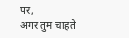पर,
अगर तुम चाहते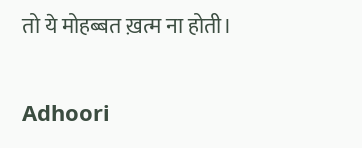तो ये मोहब्बत ख़त्म ना होती।


Adhoori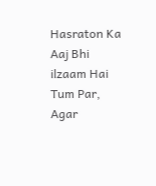Hasraton Ka Aaj Bhi ilzaam Hai Tum Par,
Agar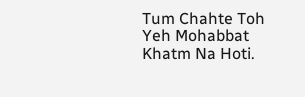Tum Chahte Toh Yeh Mohabbat Khatm Na Hoti.